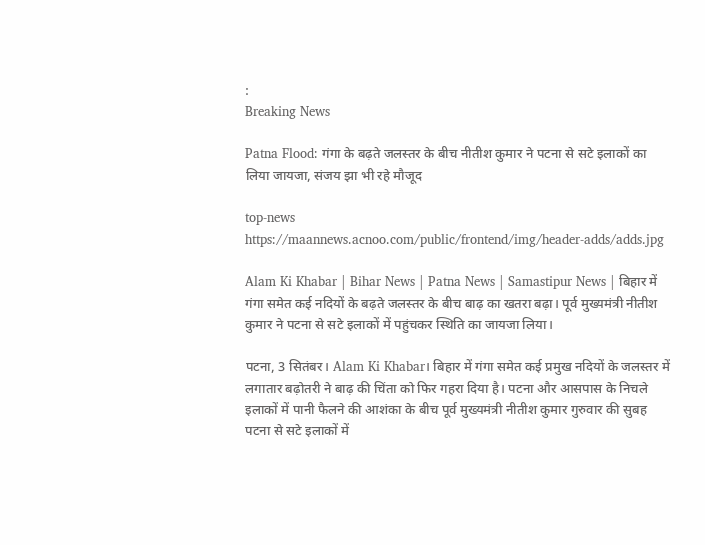:
Breaking News

Patna Flood: गंगा के बढ़ते जलस्तर के बीच नीतीश कुमार ने पटना से सटे इलाकों का लिया जायजा, संजय झा भी रहे मौजूद

top-news
https://maannews.acnoo.com/public/frontend/img/header-adds/adds.jpg

Alam Ki Khabar | Bihar News | Patna News | Samastipur News | बिहार में गंगा समेत कई नदियों के बढ़ते जलस्तर के बीच बाढ़ का खतरा बढ़ा। पूर्व मुख्यमंत्री नीतीश कुमार ने पटना से सटे इलाकों में पहुंचकर स्थिति का जायजा लिया।

पटना, 3 सितंबर। Alam Ki Khabar। बिहार में गंगा समेत कई प्रमुख नदियों के जलस्तर में लगातार बढ़ोतरी ने बाढ़ की चिंता को फिर गहरा दिया है। पटना और आसपास के निचले इलाकों में पानी फैलने की आशंका के बीच पूर्व मुख्यमंत्री नीतीश कुमार गुरुवार की सुबह पटना से सटे इलाकों में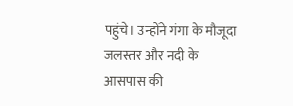पहुंचे। उन्होंने गंगा के मौजूदा जलस्तर और नदी के आसपास की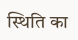स्थिति का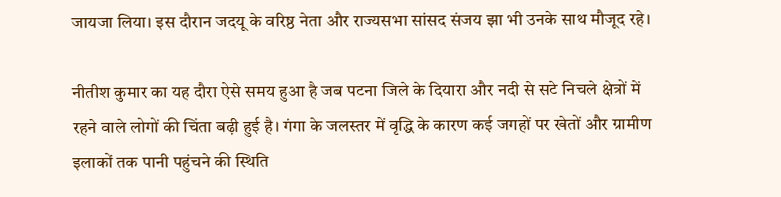जायजा लिया। इस दौरान जदयू के वरिष्ठ नेता और राज्यसभा सांसद संजय झा भी उनके साथ मौजूद रहे।

नीतीश कुमार का यह दौरा ऐसे समय हुआ है जब पटना जिले के दियारा और नदी से सटे निचले क्षेत्रों में रहने वाले लोगों की चिंता बढ़ी हुई है। गंगा के जलस्तर में वृद्धि के कारण कई जगहों पर खेतों और ग्रामीण इलाकों तक पानी पहुंचने की स्थिति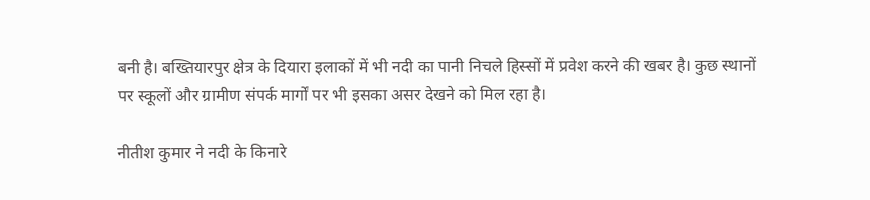बनी है। बख्तियारपुर क्षेत्र के दियारा इलाकों में भी नदी का पानी निचले हिस्सों में प्रवेश करने की खबर है। कुछ स्थानों पर स्कूलों और ग्रामीण संपर्क मार्गों पर भी इसका असर देखने को मिल रहा है।

नीतीश कुमार ने नदी के किनारे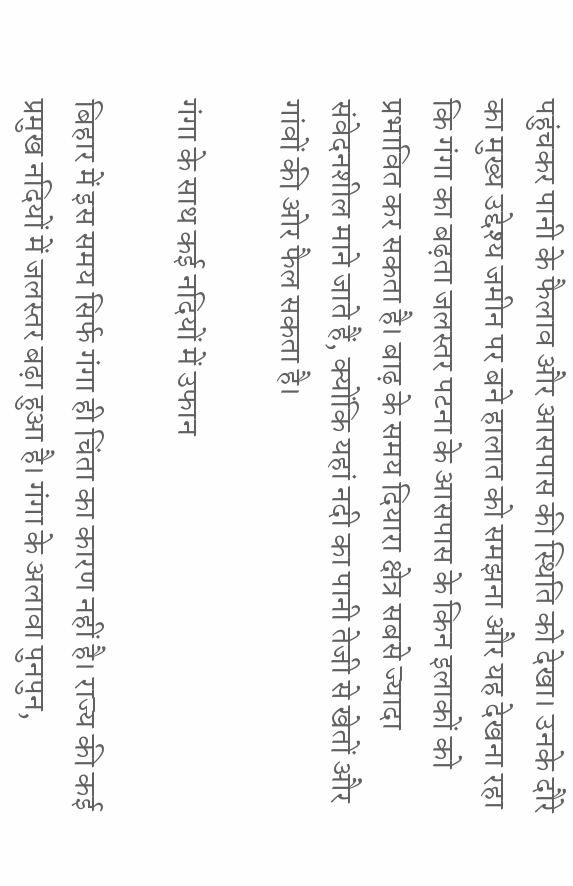पहुंचकर पानी के फैलाव और आसपास की स्थिति को देखा। उनके दौरे का मुख्य उद्देश्य जमीन पर बने हालात को समझना और यह देखना रहा कि गंगा का बढ़ता जलस्तर पटना के आसपास के किन इलाकों को प्रभावित कर सकता है। बाढ़ के समय दियारा क्षेत्र सबसे ज्यादा संवेदनशील माने जाते हैं, क्योंकि यहां नदी का पानी तेजी से खेतों और गांवों की ओर फैल सकता है।

गंगा के साथ कई नदियों में उफान

बिहार में इस समय सिर्फ गंगा ही चिंता का कारण नहीं है। राज्य की कई प्रमुख नदियों में जलस्तर बढ़ा हुआ है। गंगा के अलावा पुनपुन,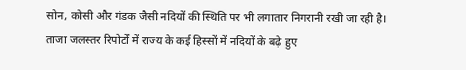सोन, कोसी और गंडक जैसी नदियों की स्थिति पर भी लगातार निगरानी रखी जा रही है। ताजा जलस्तर रिपोर्टों में राज्य के कई हिस्सों में नदियों के बढ़े हुए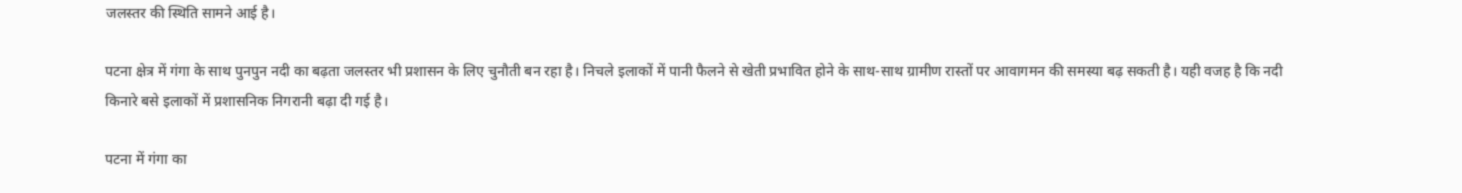जलस्तर की स्थिति सामने आई है।

पटना क्षेत्र में गंगा के साथ पुनपुन नदी का बढ़ता जलस्तर भी प्रशासन के लिए चुनौती बन रहा है। निचले इलाकों में पानी फैलने से खेती प्रभावित होने के साथ-साथ ग्रामीण रास्तों पर आवागमन की समस्या बढ़ सकती है। यही वजह है कि नदी किनारे बसे इलाकों में प्रशासनिक निगरानी बढ़ा दी गई है।

पटना में गंगा का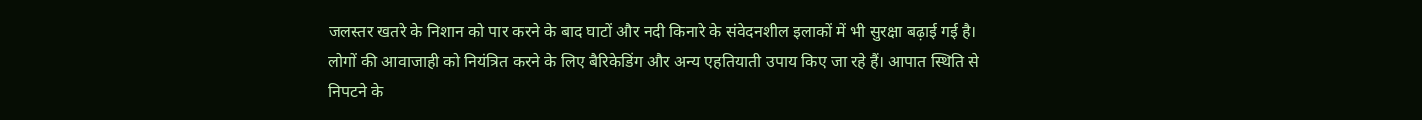जलस्तर खतरे के निशान को पार करने के बाद घाटों और नदी किनारे के संवेदनशील इलाकों में भी सुरक्षा बढ़ाई गई है। लोगों की आवाजाही को नियंत्रित करने के लिए बैरिकेडिंग और अन्य एहतियाती उपाय किए जा रहे हैं। आपात स्थिति से निपटने के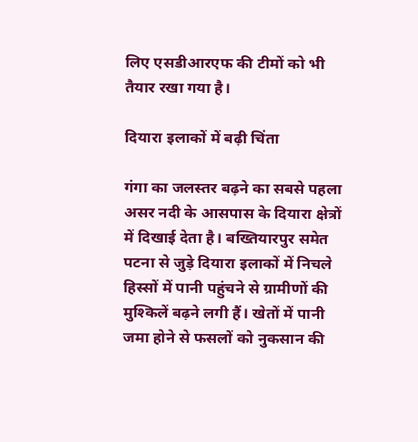लिए एसडीआरएफ की टीमों को भी तैयार रखा गया है।

दियारा इलाकों में बढ़ी चिंता

गंगा का जलस्तर बढ़ने का सबसे पहला असर नदी के आसपास के दियारा क्षेत्रों में दिखाई देता है। बख्तियारपुर समेत पटना से जुड़े दियारा इलाकों में निचले हिस्सों में पानी पहुंचने से ग्रामीणों की मुश्किलें बढ़ने लगी हैं। खेतों में पानी जमा होने से फसलों को नुकसान की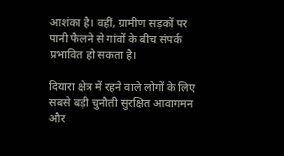आशंका है। वहीं, ग्रामीण सड़कों पर पानी फैलने से गांवों के बीच संपर्क प्रभावित हो सकता है।

दियारा क्षेत्र में रहने वाले लोगों के लिए सबसे बड़ी चुनौती सुरक्षित आवागमन और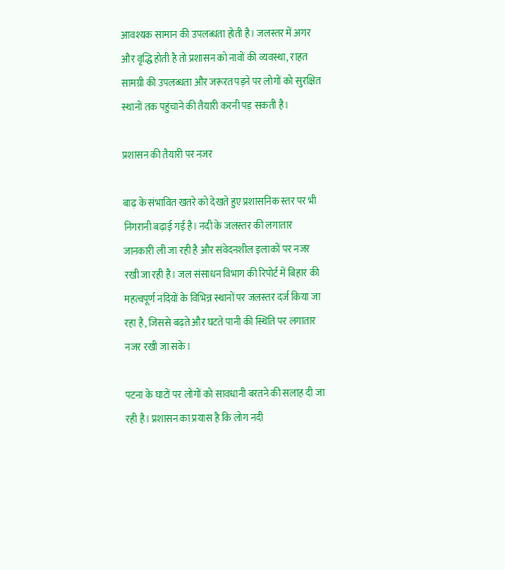आवश्यक सामान की उपलब्धता होती है। जलस्तर में अगर और वृद्धि होती है तो प्रशासन को नावों की व्यवस्था, राहत सामग्री की उपलब्धता और जरूरत पड़ने पर लोगों को सुरक्षित स्थानों तक पहुंचाने की तैयारी करनी पड़ सकती है।

प्रशासन की तैयारी पर नजर

बाढ़ के संभावित खतरे को देखते हुए प्रशासनिक स्तर पर भी निगरानी बढ़ाई गई है। नदी के जलस्तर की लगातार जानकारी ली जा रही है और संवेदनशील इलाकों पर नजर रखी जा रही है। जल संसाधन विभाग की रिपोर्ट में बिहार की महत्वपूर्ण नदियों के विभिन्न स्थानों पर जलस्तर दर्ज किया जा रहा है, जिससे बढ़ते और घटते पानी की स्थिति पर लगातार नजर रखी जा सके।

पटना के घाटों पर लोगों को सावधानी बरतने की सलाह दी जा रही है। प्रशासन का प्रयास है कि लोग नदी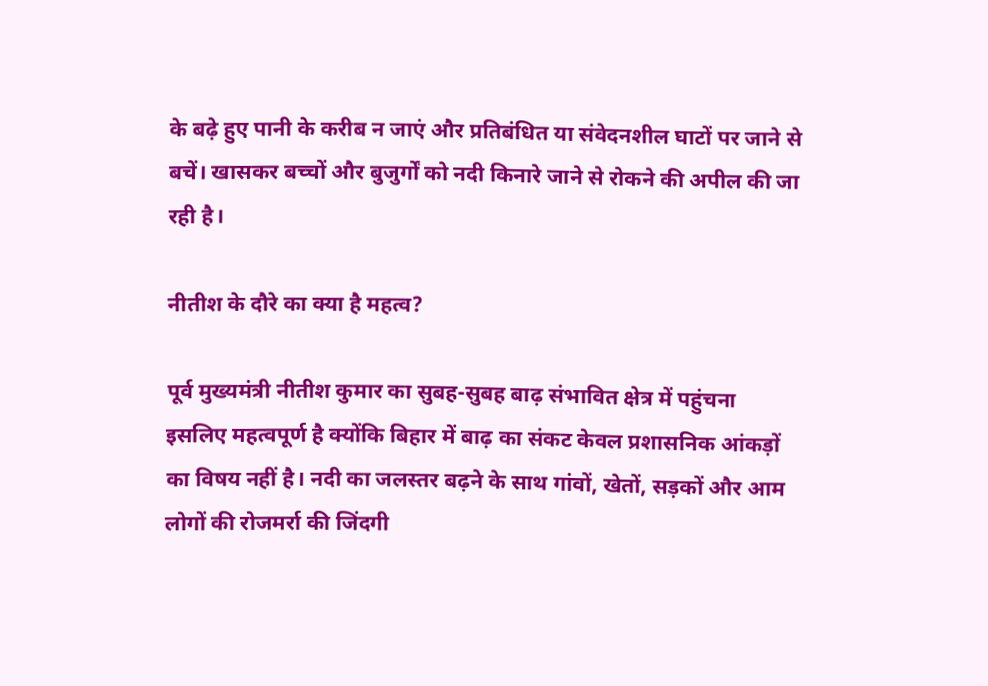के बढ़े हुए पानी के करीब न जाएं और प्रतिबंधित या संवेदनशील घाटों पर जाने से बचें। खासकर बच्चों और बुजुर्गों को नदी किनारे जाने से रोकने की अपील की जा रही है।

नीतीश के दौरे का क्या है महत्व?

पूर्व मुख्यमंत्री नीतीश कुमार का सुबह-सुबह बाढ़ संभावित क्षेत्र में पहुंचना इसलिए महत्वपूर्ण है क्योंकि बिहार में बाढ़ का संकट केवल प्रशासनिक आंकड़ों का विषय नहीं है। नदी का जलस्तर बढ़ने के साथ गांवों, खेतों, सड़कों और आम लोगों की रोजमर्रा की जिंदगी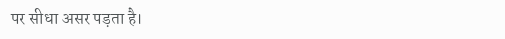पर सीधा असर पड़ता है।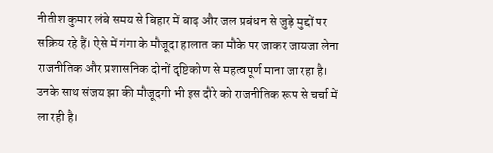नीतीश कुमार लंबे समय से बिहार में बाढ़ और जल प्रबंधन से जुड़े मुद्दों पर सक्रिय रहे हैं। ऐसे में गंगा के मौजूदा हालात का मौके पर जाकर जायजा लेना राजनीतिक और प्रशासनिक दोनों दृष्टिकोण से महत्वपूर्ण माना जा रहा है। उनके साथ संजय झा की मौजूदगी भी इस दौरे को राजनीतिक रूप से चर्चा में ला रही है।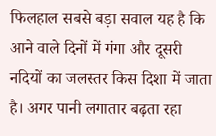फिलहाल सबसे बड़ा सवाल यह है कि आने वाले दिनों में गंगा और दूसरी नदियों का जलस्तर किस दिशा में जाता है। अगर पानी लगातार बढ़ता रहा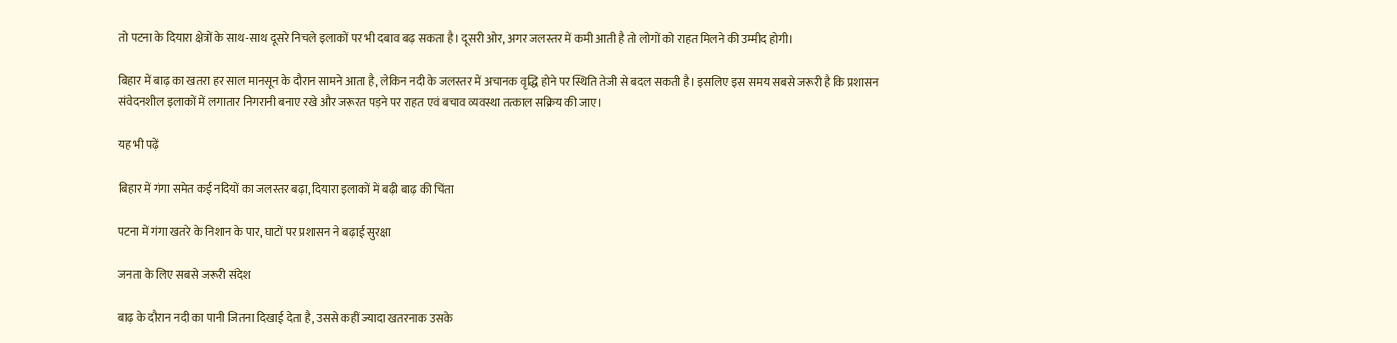तो पटना के दियारा क्षेत्रों के साथ-साथ दूसरे निचले इलाकों पर भी दबाव बढ़ सकता है। दूसरी ओर, अगर जलस्तर में कमी आती है तो लोगों को राहत मिलने की उम्मीद होगी।

बिहार में बाढ़ का खतरा हर साल मानसून के दौरान सामने आता है, लेकिन नदी के जलस्तर में अचानक वृद्धि होने पर स्थिति तेजी से बदल सकती है। इसलिए इस समय सबसे जरूरी है कि प्रशासन संवेदनशील इलाकों में लगातार निगरानी बनाए रखे और जरूरत पड़ने पर राहत एवं बचाव व्यवस्था तत्काल सक्रिय की जाए।

यह भी पढ़ें

बिहार में गंगा समेत कई नदियों का जलस्तर बढ़ा, दियारा इलाकों में बढ़ी बाढ़ की चिंता

पटना में गंगा खतरे के निशान के पार, घाटों पर प्रशासन ने बढ़ाई सुरक्षा

जनता के लिए सबसे जरूरी संदेश

बाढ़ के दौरान नदी का पानी जितना दिखाई देता है, उससे कहीं ज्यादा खतरनाक उसके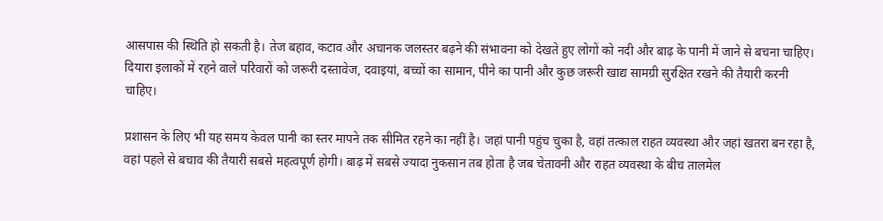आसपास की स्थिति हो सकती है। तेज बहाव, कटाव और अचानक जलस्तर बढ़ने की संभावना को देखते हुए लोगों को नदी और बाढ़ के पानी में जाने से बचना चाहिए। दियारा इलाकों में रहने वाले परिवारों को जरूरी दस्तावेज, दवाइयां, बच्चों का सामान, पीने का पानी और कुछ जरूरी खाद्य सामग्री सुरक्षित रखने की तैयारी करनी चाहिए।

प्रशासन के लिए भी यह समय केवल पानी का स्तर मापने तक सीमित रहने का नहीं है। जहां पानी पहुंच चुका है, वहां तत्काल राहत व्यवस्था और जहां खतरा बन रहा है, वहां पहले से बचाव की तैयारी सबसे महत्वपूर्ण होगी। बाढ़ में सबसे ज्यादा नुकसान तब होता है जब चेतावनी और राहत व्यवस्था के बीच तालमेल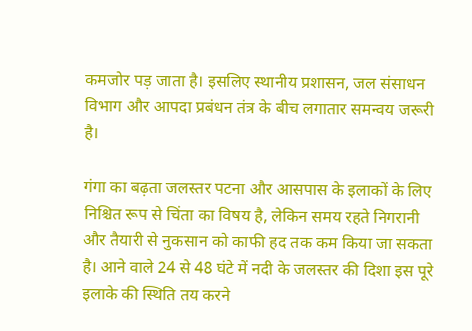कमजोर पड़ जाता है। इसलिए स्थानीय प्रशासन, जल संसाधन विभाग और आपदा प्रबंधन तंत्र के बीच लगातार समन्वय जरूरी है।

गंगा का बढ़ता जलस्तर पटना और आसपास के इलाकों के लिए निश्चित रूप से चिंता का विषय है, लेकिन समय रहते निगरानी और तैयारी से नुकसान को काफी हद तक कम किया जा सकता है। आने वाले 24 से 48 घंटे में नदी के जलस्तर की दिशा इस पूरे इलाके की स्थिति तय करने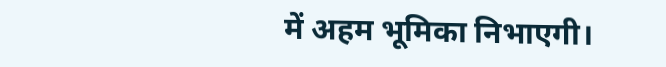में अहम भूमिका निभाएगी।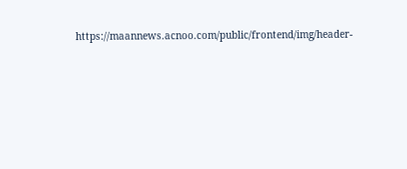https://maannews.acnoo.com/public/frontend/img/header-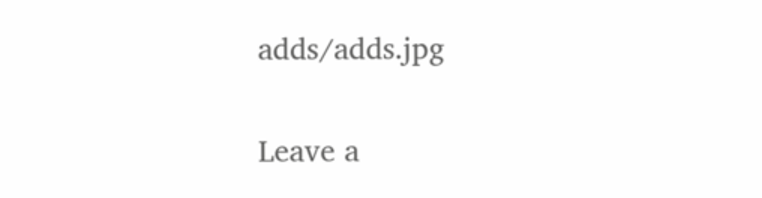adds/adds.jpg

Leave a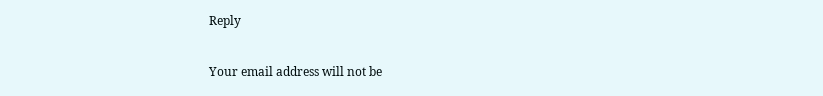Reply

Your email address will not be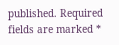published. Required fields are marked *